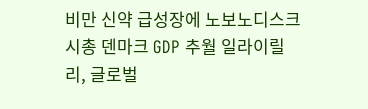비만 신약 급성장에 노보노디스크 시총 덴마크 GDP 추월 일라이릴리, 글로벌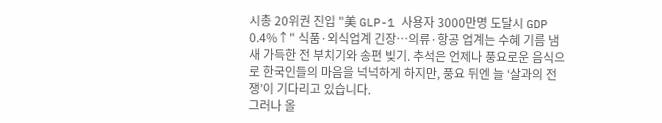시총 20위권 진입 "美 GLP-1 사용자 3000만명 도달시 GDP 0.4%↑" 식품·외식업계 긴장…의류·항공 업계는 수혜 기름 냄새 가득한 전 부치기와 송편 빚기. 추석은 언제나 풍요로운 음식으로 한국인들의 마음을 넉넉하게 하지만, 풍요 뒤엔 늘 ‘살과의 전쟁’이 기다리고 있습니다.
그러나 올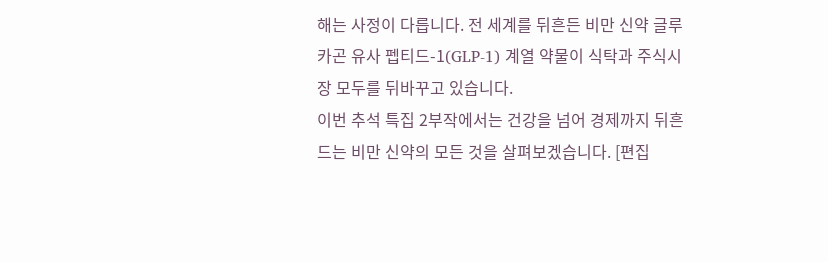해는 사정이 다릅니다. 전 세계를 뒤흔든 비만 신약 글루카곤 유사 펩티드-1(GLP-1) 계열 약물이 식탁과 주식시장 모두를 뒤바꾸고 있습니다.
이번 추석 특집 2부작에서는 건강을 넘어 경제까지 뒤흔드는 비만 신약의 모든 것을 살펴보겠습니다. [편집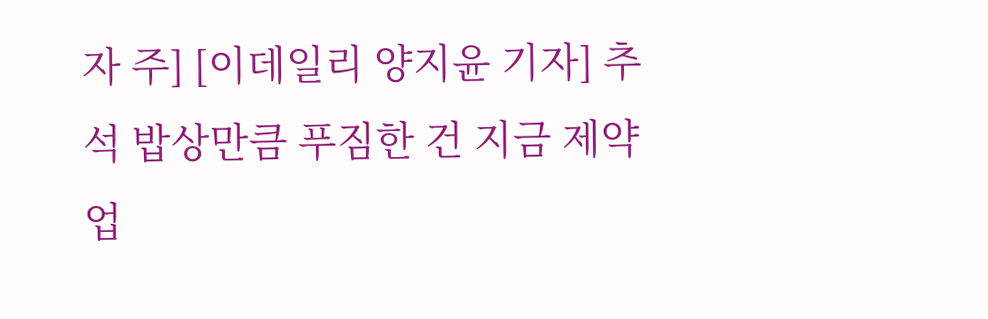자 주] [이데일리 양지윤 기자] 추석 밥상만큼 푸짐한 건 지금 제약업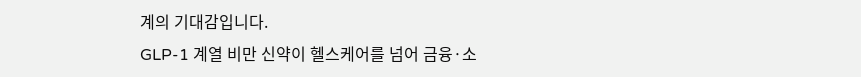계의 기대감입니다.
GLP-1 계열 비만 신약이 헬스케어를 넘어 금융·소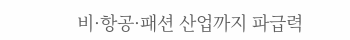비·항공·패션 산업까지 파급력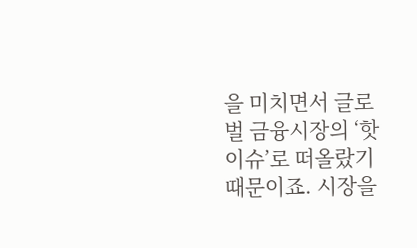을 미치면서 글로벌 금융시장의 ‘핫이슈’로 떠올랐기 때문이죠. 시장을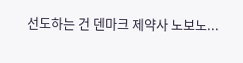선도하는 건 덴마크 제약사 노보노...